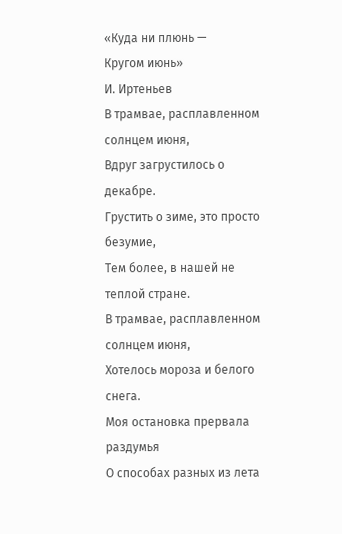«Куда ни плюнь —
Кругом июнь»
И. Иртеньев
В трамвае, расплавленном солнцем июня,
Вдруг загрустилось о декабре.
Грустить о зиме, это просто безумие,
Тем более, в нашей не теплой стране.
В трамвае, расплавленном солнцем июня,
Хотелось мороза и белого снега.
Моя остановка прервала раздумья
О способах разных из лета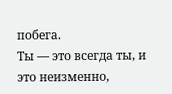побега.
Ты — это всегда ты, и это неизменно,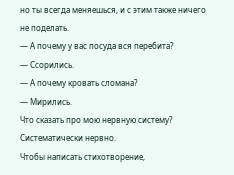но ты всегда меняешься, и с этим также ничего не поделать.
— А почему у вас посуда вся перебита?
— Ссорились.
— А почему кровать сломана?
— Мирились.
Что сказать про мою нервную систему? Систематически нервно.
Чтобы написать стихотворение,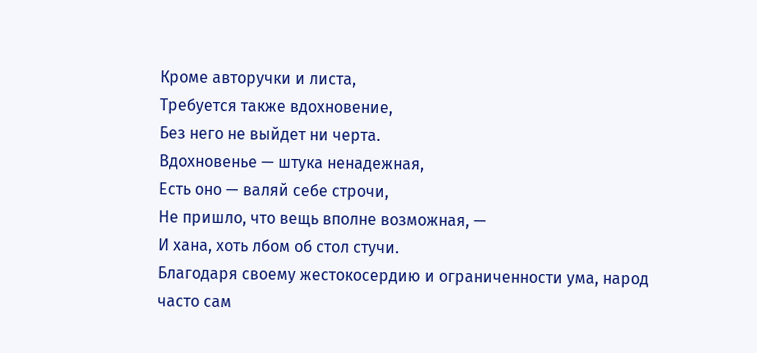Кроме авторучки и листа,
Требуется также вдохновение,
Без него не выйдет ни черта.
Вдохновенье — штука ненадежная,
Есть оно — валяй себе строчи,
Не пришло, что вещь вполне возможная, —
И хана, хоть лбом об стол стучи.
Благодаря своему жестокосердию и ограниченности ума, народ часто сам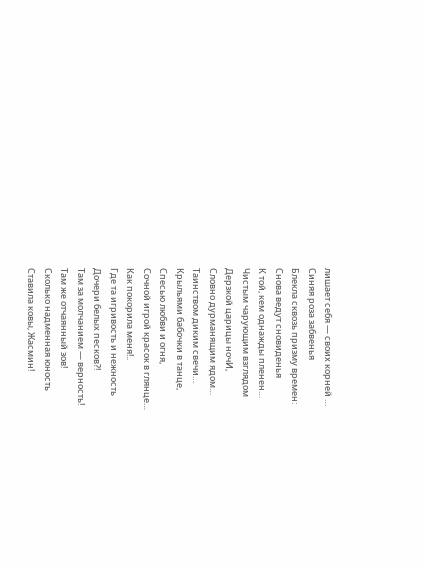лишает себя — своих корней …
Синяя роза забвенья
Блекла сквозь призму времен:
Снова ведут сновиденья
К той, кем однажды пленен…
Чистым чарующим взглядом
Дерзкой царицы ночИ,
Словно дурманящим ядом…
Таинством диким свечи…
Крыльями бабочки в танце,
Спесью любви и огня,
Сочной игрой красок в глянце…
Как покорила меня!..
Где та игривость и нежность
Дочери белых песков?!
Там за молчанием — верность!
Там же отчаянный зов!
Сколько надменная юность
Ставила ковы, Жасмин!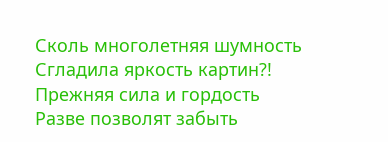Сколь многолетняя шумность
Сгладила яркость картин?!
Прежняя сила и гордость
Разве позволят забыть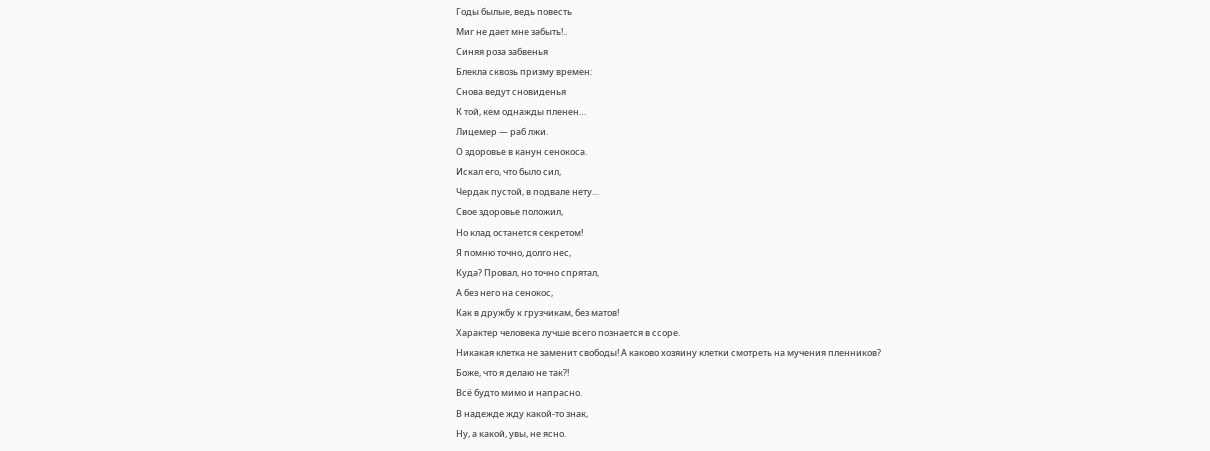Годы былые, ведь повесть
Миг не дает мне забыть!..
Синяя роза забвенья
Блекла сквозь призму времен:
Снова ведут сновиденья
К той, кем однажды пленен…
Лицемер — раб лжи.
О здоровье в канун сенокоса.
Искал его, что было сил,
Чердак пустой, в подвале нету…
Свое здоровье положил,
Но клад останется секретом!
Я помню точно, долго нес,
Куда? Провал, но точно спрятал,
А без него на сенокос,
Как в дружбу к грузчикам, без матов!
Характер человека лучше всего познается в ссоре.
Никакая клетка не заменит свободы! А каково хозяину клетки смотреть на мучения пленников?
Боже, что я делаю не так?!
Всё будто мимо и напрасно.
В надежде жду какой-то знак,
Ну, а какой, увы, не ясно.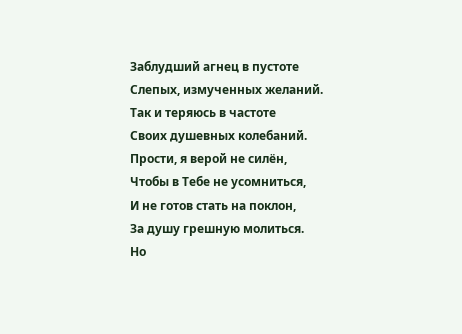Заблудший агнец в пустоте
Слепых, измученных желаний.
Так и теряюсь в частоте
Своих душевных колебаний.
Прости, я верой не силён,
Чтобы в Тебе не усомниться,
И не готов стать на поклон,
За душу грешную молиться.
Но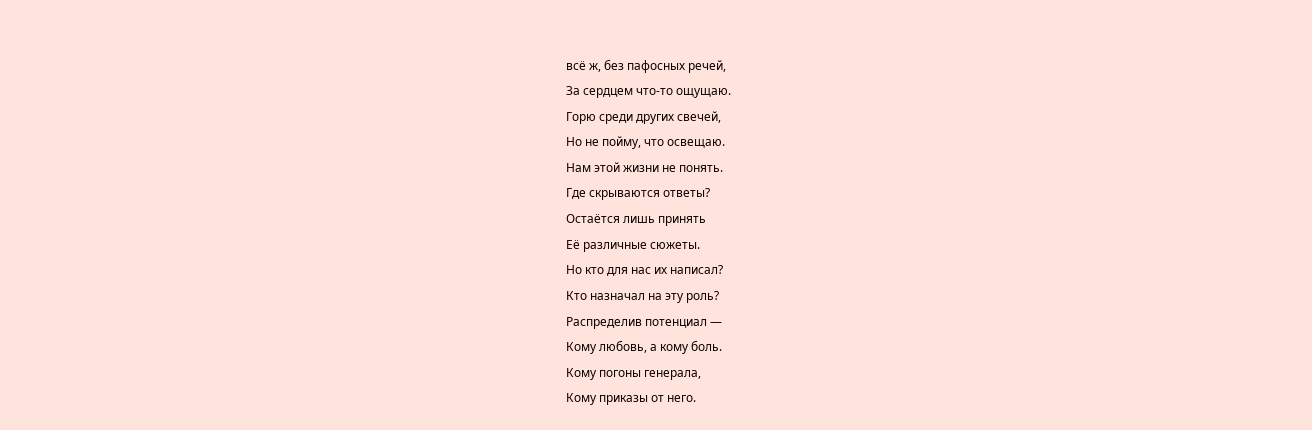всё ж, без пафосных речей,
За сердцем что-то ощущаю.
Горю среди других свечей,
Но не пойму, что освещаю.
Нам этой жизни не понять.
Где скрываются ответы?
Остаётся лишь принять
Её различные сюжеты.
Но кто для нас их написал?
Кто назначал на эту роль?
Распределив потенциал —
Кому любовь, а кому боль.
Кому погоны генерала,
Кому приказы от него.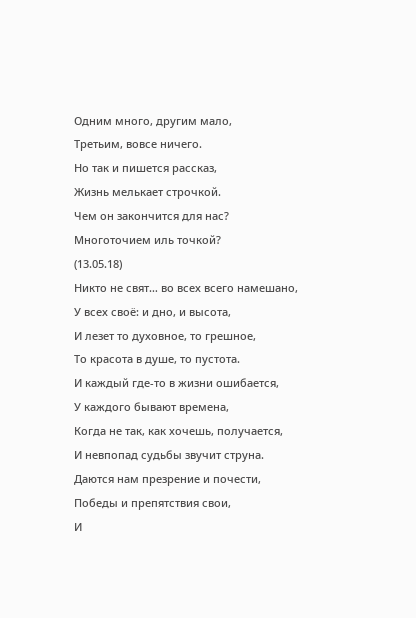Одним много, другим мало,
Третьим, вовсе ничего.
Но так и пишется рассказ,
Жизнь мелькает строчкой.
Чем он закончится для нас?
Многоточием иль точкой?
(13.05.18)
Никто не свят… во всех всего намешано,
У всех своё: и дно, и высота,
И лезет то духовное, то грешное,
То красота в душе, то пустота.
И каждый где-то в жизни ошибается,
У каждого бывают времена,
Когда не так, как хочешь, получается,
И невпопад судьбы звучит струна.
Даются нам презрение и почести,
Победы и препятствия свои,
И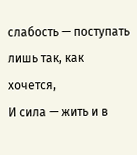слабость — поступать лишь так, как хочется,
И сила — жить и в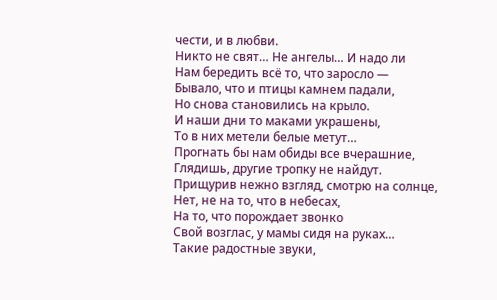чести, и в любви.
Никто не свят… Не ангелы… И надо ли
Нам бередить всё то, что заросло —
Бывало, что и птицы камнем падали,
Но снова становились на крыло.
И наши дни то маками украшены,
То в них метели белые метут…
Прогнать бы нам обиды все вчерашние,
Глядишь, другие тропку не найдут.
Прищурив нежно взгляд, смотрю на солнце,
Нет, не на то, что в небесах,
На то, что порождает звонко
Свой возглас, у мамы сидя на руках…
Такие радостные звуки,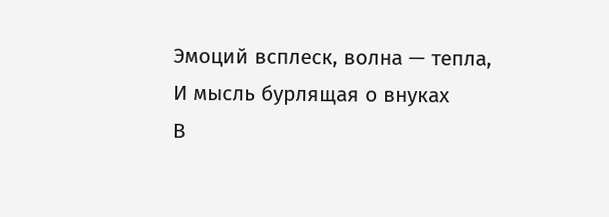Эмоций всплеск, волна — тепла,
И мысль бурлящая о внуках
В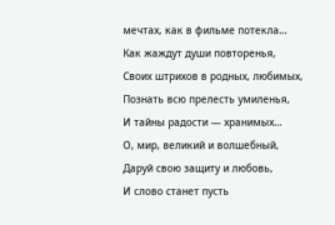мечтах, как в фильме потекла…
Как жаждут души повторенья,
Своих штрихов в родных, любимых,
Познать всю прелесть умиленья,
И тайны радости — хранимых…
О, мир, великий и волшебный,
Даруй свою защиту и любовь,
И слово станет пусть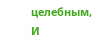целебным,
И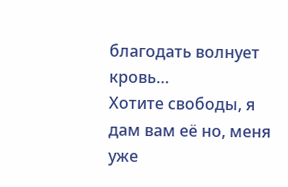благодать волнует кровь…
Хотите свободы, я дам вам её но, меня уже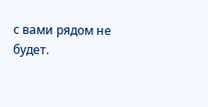с вами рядом не будет.